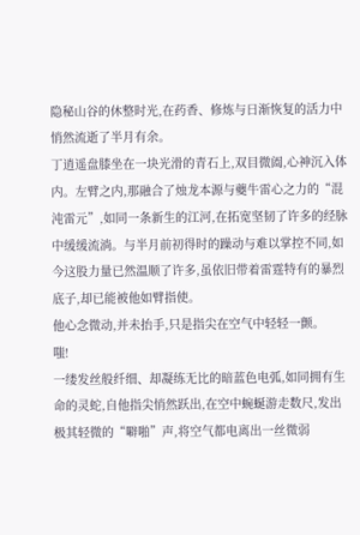隐秘山谷的休整时光,在药香、修炼与日渐恢复的活力中悄然流逝了半月有余。
丁逍遥盘膝坐在一块光滑的青石上,双目微阖,心神沉入体内。左臂之内,那融合了烛龙本源与夔牛雷心之力的“混沌雷元”,如同一条新生的江河,在拓宽坚韧了许多的经脉中缓缓流淌。与半月前初得时的躁动与难以掌控不同,如今这股力量已然温顺了许多,虽依旧带着雷霆特有的暴烈底子,却已能被他如臂指使。
他心念微动,并未抬手,只是指尖在空气中轻轻一颤。
嗤!
一缕发丝般纤细、却凝练无比的暗蓝色电弧,如同拥有生命的灵蛇,自他指尖悄然跃出,在空中蜿蜒游走数尺,发出极其轻微的“噼啪”声,将空气都电离出一丝微弱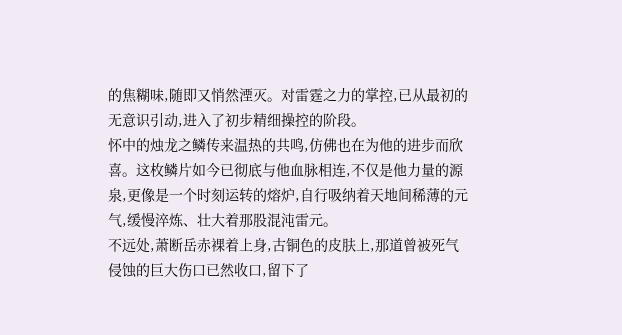的焦糊味,随即又悄然湮灭。对雷霆之力的掌控,已从最初的无意识引动,进入了初步精细操控的阶段。
怀中的烛龙之鳞传来温热的共鸣,仿佛也在为他的进步而欣喜。这枚鳞片如今已彻底与他血脉相连,不仅是他力量的源泉,更像是一个时刻运转的熔炉,自行吸纳着天地间稀薄的元气,缓慢淬炼、壮大着那股混沌雷元。
不远处,萧断岳赤裸着上身,古铜色的皮肤上,那道曾被死气侵蚀的巨大伤口已然收口,留下了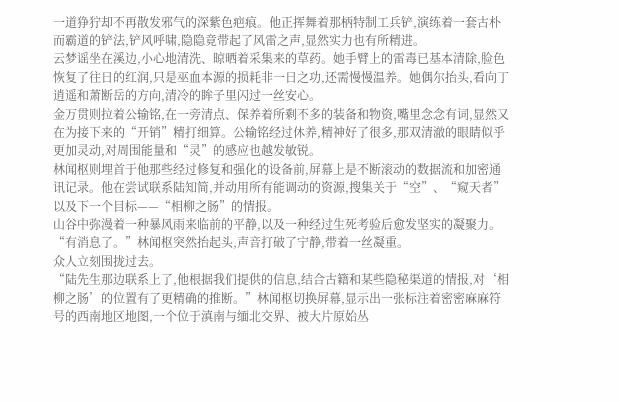一道狰狞却不再散发邪气的深紫色疤痕。他正挥舞着那柄特制工兵铲,演练着一套古朴而霸道的铲法,铲风呼啸,隐隐竟带起了风雷之声,显然实力也有所精进。
云梦谣坐在溪边,小心地清洗、晾晒着采集来的草药。她手臂上的雷毒已基本清除,脸色恢复了往日的红润,只是巫血本源的损耗非一日之功,还需慢慢温养。她偶尔抬头,看向丁逍遥和萧断岳的方向,清冷的眸子里闪过一丝安心。
金万贯则拉着公输铭,在一旁清点、保养着所剩不多的装备和物资,嘴里念念有词,显然又在为接下来的“开销”精打细算。公输铭经过休养,精神好了很多,那双清澈的眼睛似乎更加灵动,对周围能量和“灵”的感应也越发敏锐。
林闻枢则埋首于他那些经过修复和强化的设备前,屏幕上是不断滚动的数据流和加密通讯记录。他在尝试联系陆知简,并动用所有能调动的资源,搜集关于“空”、“窥天者”以及下一个目标——“相柳之肠”的情报。
山谷中弥漫着一种暴风雨来临前的平静,以及一种经过生死考验后愈发坚实的凝聚力。
“有消息了。”林闻枢突然抬起头,声音打破了宁静,带着一丝凝重。
众人立刻围拢过去。
“陆先生那边联系上了,他根据我们提供的信息,结合古籍和某些隐秘渠道的情报,对‘相柳之肠’的位置有了更精确的推断。”林闻枢切换屏幕,显示出一张标注着密密麻麻符号的西南地区地图,一个位于滇南与缅北交界、被大片原始丛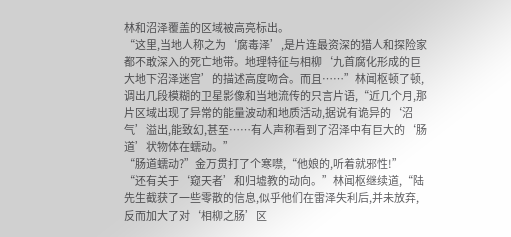林和沼泽覆盖的区域被高亮标出。
“这里,当地人称之为‘腐毒泽’,是片连最资深的猎人和探险家都不敢深入的死亡地带。地理特征与相柳‘九首腐化形成的巨大地下沼泽迷宫’的描述高度吻合。而且……”林闻枢顿了顿,调出几段模糊的卫星影像和当地流传的只言片语,“近几个月,那片区域出现了异常的能量波动和地质活动,据说有诡异的‘沼气’溢出,能致幻,甚至……有人声称看到了沼泽中有巨大的‘肠道’状物体在蠕动。”
“肠道蠕动?”金万贯打了个寒噤,“他娘的,听着就邪性!”
“还有关于‘窥天者’和归墟教的动向。”林闻枢继续道,“陆先生截获了一些零散的信息,似乎他们在雷泽失利后,并未放弃,反而加大了对‘相柳之肠’区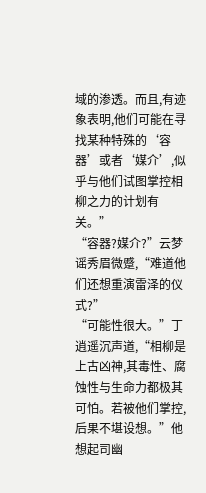域的渗透。而且,有迹象表明,他们可能在寻找某种特殊的‘容器’或者‘媒介’,似乎与他们试图掌控相柳之力的计划有关。”
“容器?媒介?”云梦谣秀眉微蹙,“难道他们还想重演雷泽的仪式?”
“可能性很大。”丁逍遥沉声道,“相柳是上古凶神,其毒性、腐蚀性与生命力都极其可怕。若被他们掌控,后果不堪设想。”他想起司幽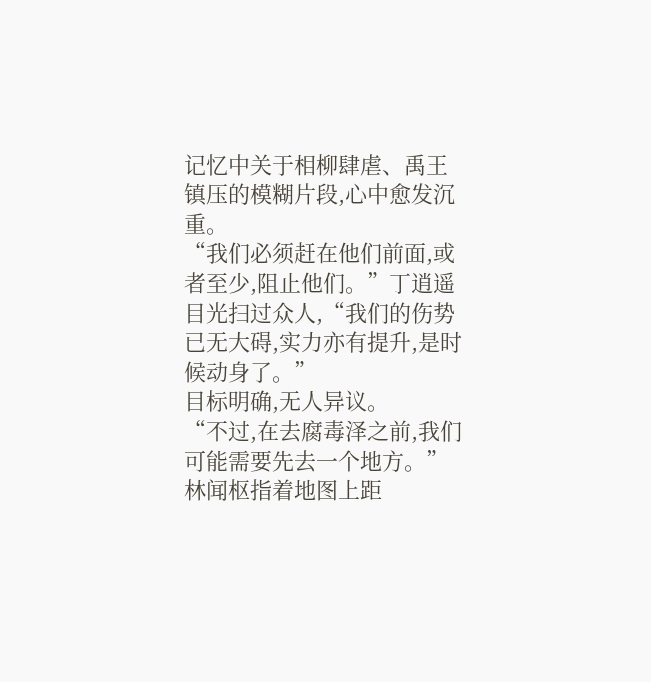记忆中关于相柳肆虐、禹王镇压的模糊片段,心中愈发沉重。
“我们必须赶在他们前面,或者至少,阻止他们。”丁逍遥目光扫过众人,“我们的伤势已无大碍,实力亦有提升,是时候动身了。”
目标明确,无人异议。
“不过,在去腐毒泽之前,我们可能需要先去一个地方。”林闻枢指着地图上距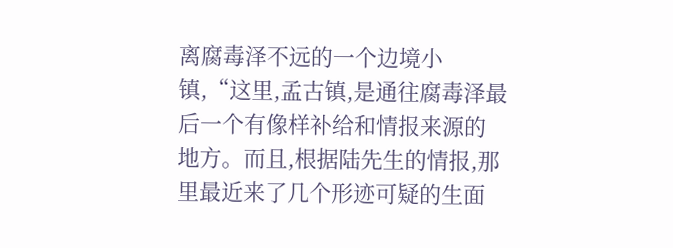离腐毒泽不远的一个边境小镇,“这里,孟古镇,是通往腐毒泽最后一个有像样补给和情报来源的地方。而且,根据陆先生的情报,那里最近来了几个形迹可疑的生面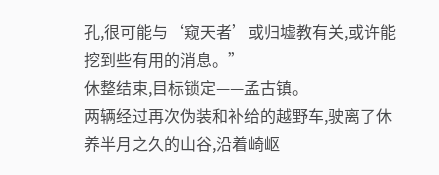孔,很可能与‘窥天者’或归墟教有关,或许能挖到些有用的消息。”
休整结束,目标锁定——孟古镇。
两辆经过再次伪装和补给的越野车,驶离了休养半月之久的山谷,沿着崎岖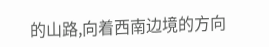的山路,向着西南边境的方向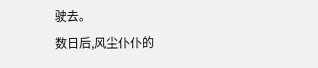驶去。
数日后,风尘仆仆的